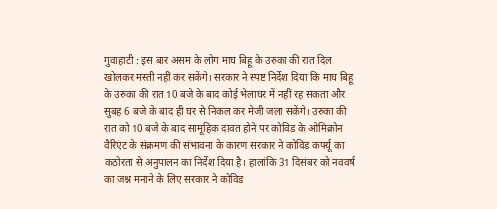गुवाहाटी : इस बार असम के लोग माघ बिहू के उरुका की रात दिल खोलकर मस्ती नहीं कर सकेंगे। सरकार ने स्पष्ट निर्देश दिया कि माघ बिहू के उरुका की रात 10 बजे के बाद कोई भेलाघर में नहीं रह सकता और सुबह 6 बजे के बाद ही घर से निकल कर मेजी जला सकेंगे। उरुका की रात को 10 बजे के बाद सामूहिक दावत होने पर कोविड के ओमिक्रोन वैरिएंट के संक्रमण की संभावना के कारण सरकार ने कोविड कर्फ्यू का कठोरता से अनुपालन का निर्देश दिया है। हालांकि 31 दिसंबर को नववर्ष का जश्न मनाने के लिए सरकार ने कोविड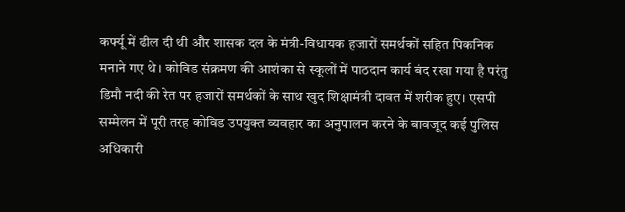कर्फ्यू में ढील दी थी और शासक दल के मंत्री-विधायक हजारों समर्थकों सहित पिकनिक मनाने गए थे। कोविड संक्रमण की आशंका से स्कूलों में पाठदान कार्य बंद रखा गया है परंतु डिमौ नदी की रेत पर हजारों समर्थकों के साथ खुद शिक्षामंत्री दावत में शरीक हुए। एसपी सम्मेलन में पूरी तरह कोविड उपयुक्त व्यवहार का अनुपालन करने के बावजूद कई पुलिस अधिकारी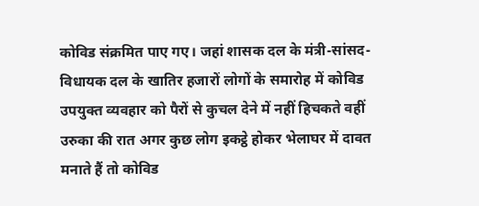कोविड संक्रमित पाए गए। जहां शासक दल के मंत्री-सांसद-विधायक दल के खातिर हजारों लोगों के समारोह में कोविड उपयुक्त व्यवहार को पैरों से कुचल देने में नहीं हिचकते वहीं उरुका की रात अगर कुछ लोग इकट्ठे होकर भेलाघर में दावत मनाते हैं तो कोविड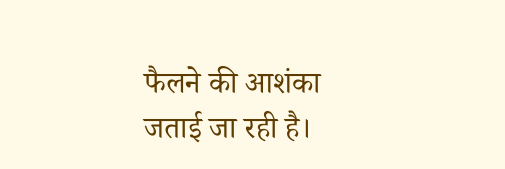फैलने की आशंका जताई जा रही है।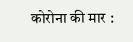कोरोना की मार :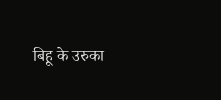बिहू के उरुका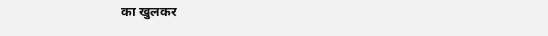का खुलकर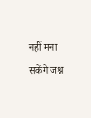नहीं मना सकेंगे जश्न